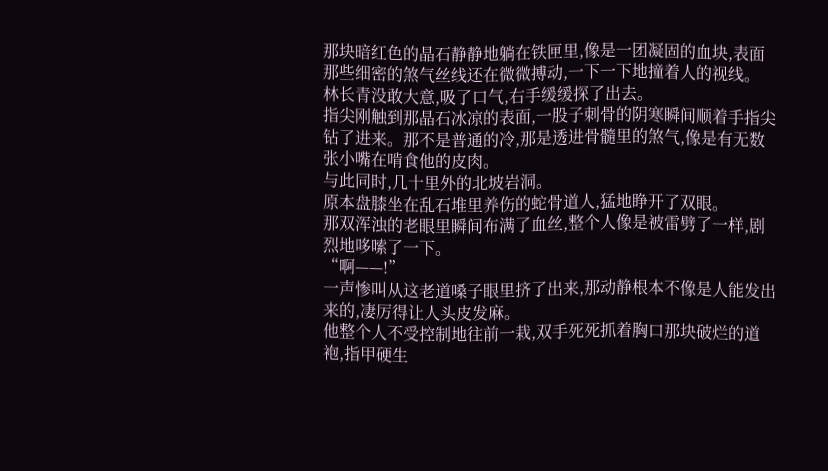那块暗红色的晶石静静地躺在铁匣里,像是一团凝固的血块,表面那些细密的煞气丝线还在微微搏动,一下一下地撞着人的视线。
林长青没敢大意,吸了口气,右手缓缓探了出去。
指尖刚触到那晶石冰凉的表面,一股子刺骨的阴寒瞬间顺着手指尖钻了进来。那不是普通的冷,那是透进骨髓里的煞气,像是有无数张小嘴在啃食他的皮肉。
与此同时,几十里外的北坡岩洞。
原本盘膝坐在乱石堆里养伤的蛇骨道人,猛地睁开了双眼。
那双浑浊的老眼里瞬间布满了血丝,整个人像是被雷劈了一样,剧烈地哆嗦了一下。
“啊——!”
一声惨叫从这老道嗓子眼里挤了出来,那动静根本不像是人能发出来的,凄厉得让人头皮发麻。
他整个人不受控制地往前一栽,双手死死抓着胸口那块破烂的道袍,指甲硬生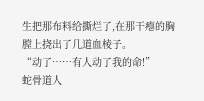生把那布料给撕烂了,在那干瘪的胸膛上挠出了几道血棱子。
“动了……有人动了我的命!”
蛇骨道人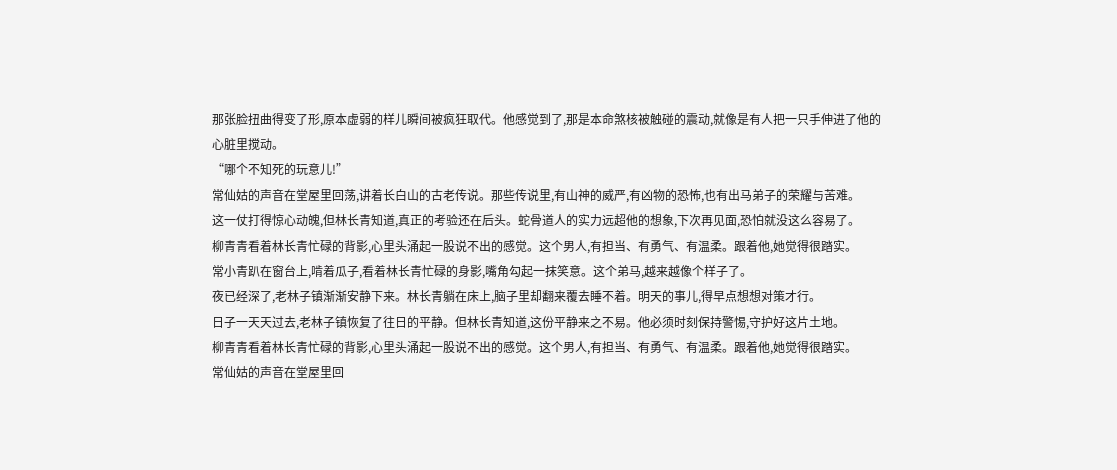那张脸扭曲得变了形,原本虚弱的样儿瞬间被疯狂取代。他感觉到了,那是本命煞核被触碰的震动,就像是有人把一只手伸进了他的心脏里搅动。
“哪个不知死的玩意儿!”
常仙姑的声音在堂屋里回荡,讲着长白山的古老传说。那些传说里,有山神的威严,有凶物的恐怖,也有出马弟子的荣耀与苦难。
这一仗打得惊心动魄,但林长青知道,真正的考验还在后头。蛇骨道人的实力远超他的想象,下次再见面,恐怕就没这么容易了。
柳青青看着林长青忙碌的背影,心里头涌起一股说不出的感觉。这个男人,有担当、有勇气、有温柔。跟着他,她觉得很踏实。
常小青趴在窗台上,啃着瓜子,看着林长青忙碌的身影,嘴角勾起一抹笑意。这个弟马,越来越像个样子了。
夜已经深了,老林子镇渐渐安静下来。林长青躺在床上,脑子里却翻来覆去睡不着。明天的事儿,得早点想想对策才行。
日子一天天过去,老林子镇恢复了往日的平静。但林长青知道,这份平静来之不易。他必须时刻保持警惕,守护好这片土地。
柳青青看着林长青忙碌的背影,心里头涌起一股说不出的感觉。这个男人,有担当、有勇气、有温柔。跟着他,她觉得很踏实。
常仙姑的声音在堂屋里回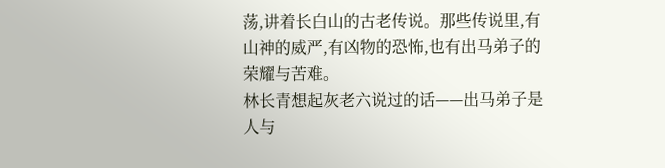荡,讲着长白山的古老传说。那些传说里,有山神的威严,有凶物的恐怖,也有出马弟子的荣耀与苦难。
林长青想起灰老六说过的话——出马弟子是人与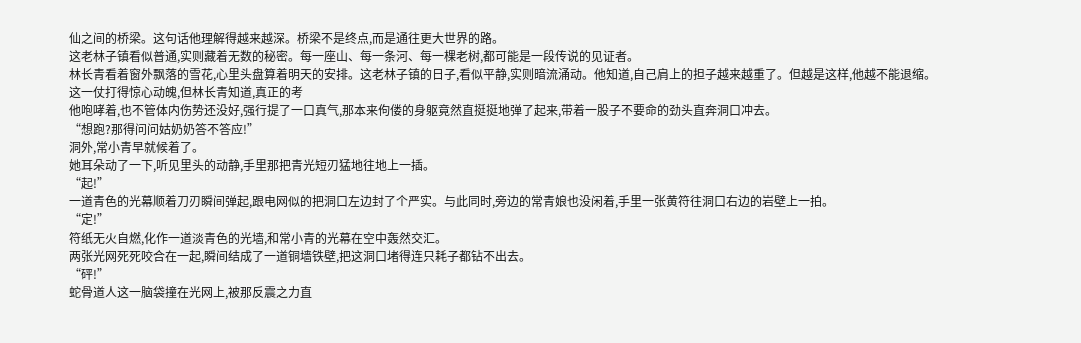仙之间的桥梁。这句话他理解得越来越深。桥梁不是终点,而是通往更大世界的路。
这老林子镇看似普通,实则藏着无数的秘密。每一座山、每一条河、每一棵老树,都可能是一段传说的见证者。
林长青看着窗外飘落的雪花,心里头盘算着明天的安排。这老林子镇的日子,看似平静,实则暗流涌动。他知道,自己肩上的担子越来越重了。但越是这样,他越不能退缩。
这一仗打得惊心动魄,但林长青知道,真正的考
他咆哮着,也不管体内伤势还没好,强行提了一口真气,那本来佝偻的身躯竟然直挺挺地弹了起来,带着一股子不要命的劲头直奔洞口冲去。
“想跑?那得问问姑奶奶答不答应!”
洞外,常小青早就候着了。
她耳朵动了一下,听见里头的动静,手里那把青光短刃猛地往地上一插。
“起!”
一道青色的光幕顺着刀刃瞬间弹起,跟电网似的把洞口左边封了个严实。与此同时,旁边的常青娘也没闲着,手里一张黄符往洞口右边的岩壁上一拍。
“定!”
符纸无火自燃,化作一道淡青色的光墙,和常小青的光幕在空中轰然交汇。
两张光网死死咬合在一起,瞬间结成了一道铜墙铁壁,把这洞口堵得连只耗子都钻不出去。
“砰!”
蛇骨道人这一脑袋撞在光网上,被那反震之力直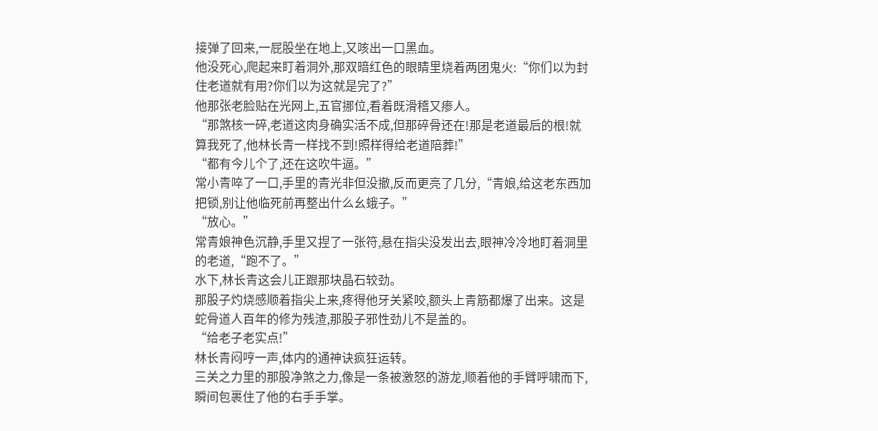接弹了回来,一屁股坐在地上,又咳出一口黑血。
他没死心,爬起来盯着洞外,那双暗红色的眼睛里烧着两团鬼火:“你们以为封住老道就有用?你们以为这就是完了?”
他那张老脸贴在光网上,五官挪位,看着既滑稽又瘆人。
“那煞核一碎,老道这肉身确实活不成,但那碎骨还在!那是老道最后的根!就算我死了,他林长青一样找不到!照样得给老道陪葬!”
“都有今儿个了,还在这吹牛逼。”
常小青啐了一口,手里的青光非但没撤,反而更亮了几分,“青娘,给这老东西加把锁,别让他临死前再整出什么幺蛾子。”
“放心。”
常青娘神色沉静,手里又捏了一张符,悬在指尖没发出去,眼神冷冷地盯着洞里的老道,“跑不了。”
水下,林长青这会儿正跟那块晶石较劲。
那股子灼烧感顺着指尖上来,疼得他牙关紧咬,额头上青筋都爆了出来。这是蛇骨道人百年的修为残渣,那股子邪性劲儿不是盖的。
“给老子老实点!”
林长青闷哼一声,体内的通神诀疯狂运转。
三关之力里的那股净煞之力,像是一条被激怒的游龙,顺着他的手臂呼啸而下,瞬间包裹住了他的右手手掌。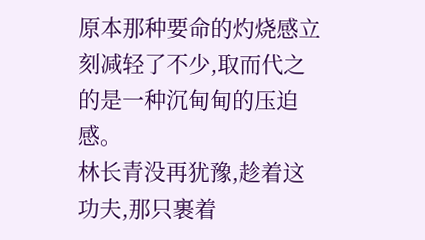原本那种要命的灼烧感立刻减轻了不少,取而代之的是一种沉甸甸的压迫感。
林长青没再犹豫,趁着这功夫,那只裹着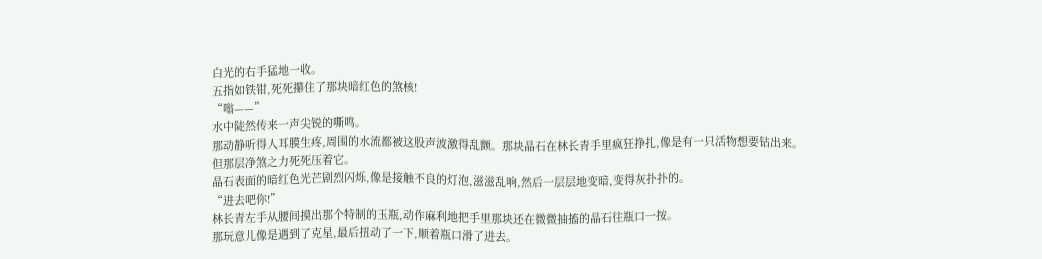白光的右手猛地一收。
五指如铁钳,死死攥住了那块暗红色的煞核!
“嗡——”
水中陡然传来一声尖锐的嘶鸣。
那动静听得人耳膜生疼,周围的水流都被这股声波激得乱颤。那块晶石在林长青手里疯狂挣扎,像是有一只活物想要钻出来。
但那层净煞之力死死压着它。
晶石表面的暗红色光芒剧烈闪烁,像是接触不良的灯泡,滋滋乱响,然后一层层地变暗,变得灰扑扑的。
“进去吧你!”
林长青左手从腰间摸出那个特制的玉瓶,动作麻利地把手里那块还在微微抽搐的晶石往瓶口一按。
那玩意儿像是遇到了克星,最后扭动了一下,顺着瓶口滑了进去。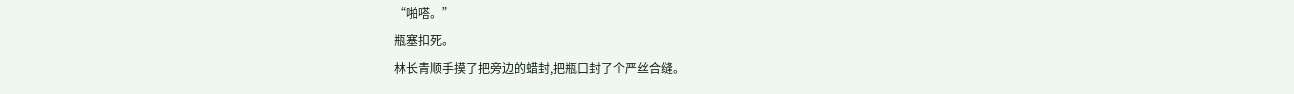“啪嗒。”
瓶塞扣死。
林长青顺手摸了把旁边的蜡封,把瓶口封了个严丝合缝。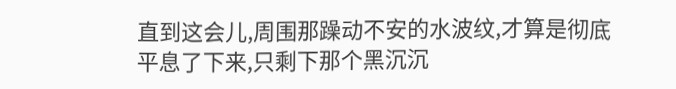直到这会儿,周围那躁动不安的水波纹,才算是彻底平息了下来,只剩下那个黑沉沉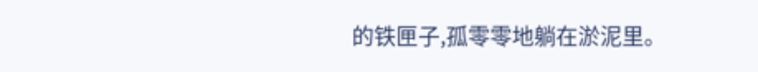的铁匣子,孤零零地躺在淤泥里。